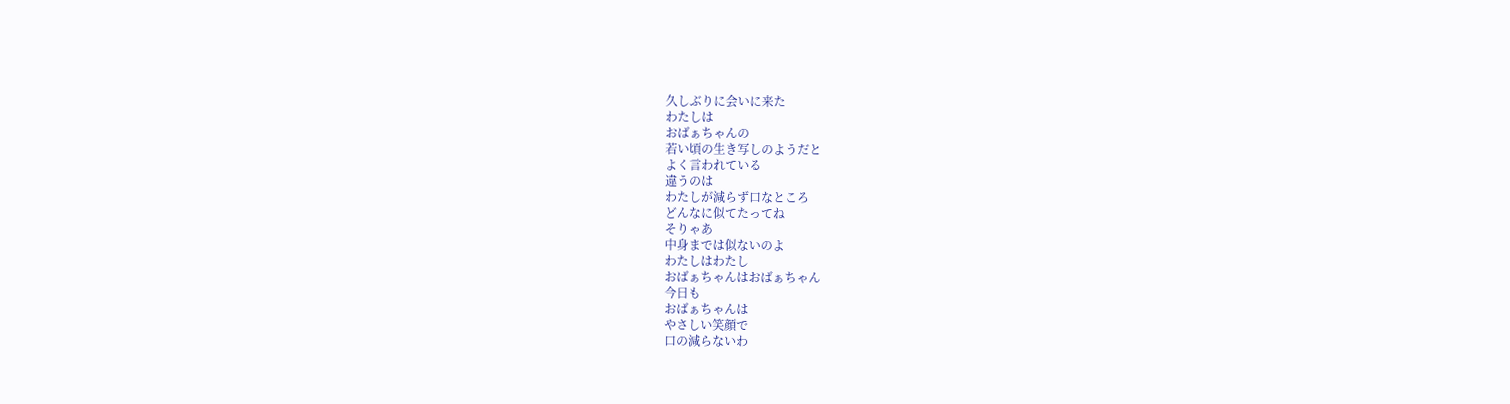久しぶりに会いに来た
わたしは
おばぁちゃんの
若い頃の生き写しのようだと
よく言われている
違うのは
わたしが減らず口なところ
どんなに似てたってね
そりゃあ
中身までは似ないのよ
わたしはわたし
おばぁちゃんはおばぁちゃん
今日も
おばぁちゃんは
やさしい笑顔で
口の減らないわ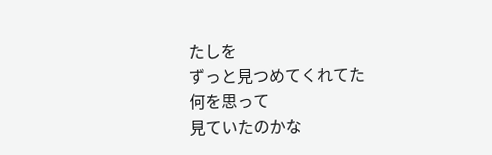たしを
ずっと見つめてくれてた
何を思って
見ていたのかな